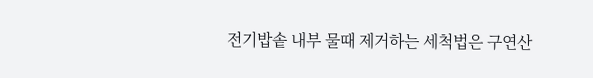전기밥솥 내부 물때 제거하는 세척법은 구연산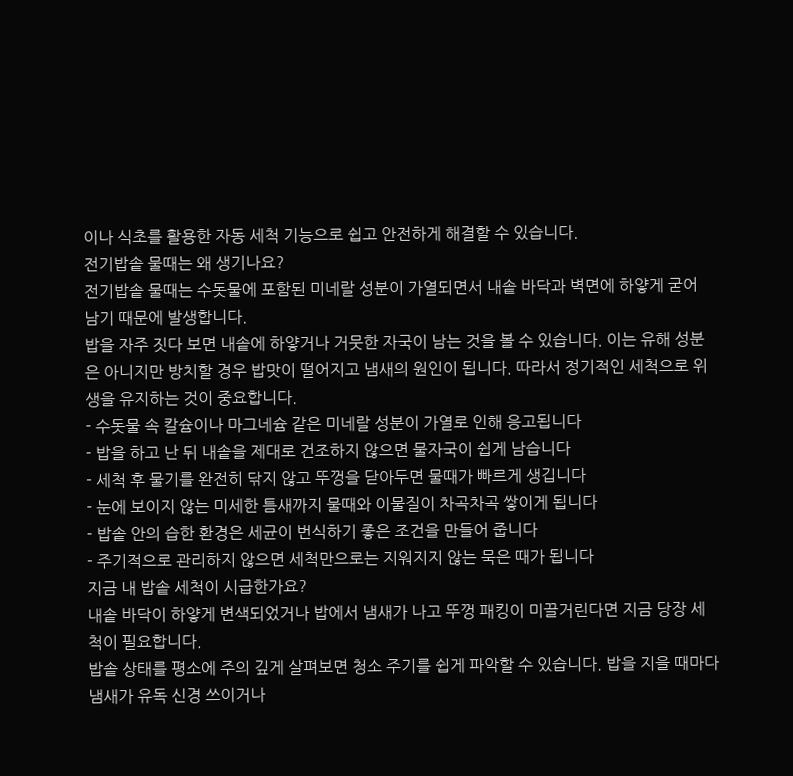이나 식초를 활용한 자동 세척 기능으로 쉽고 안전하게 해결할 수 있습니다.
전기밥솥 물때는 왜 생기나요?
전기밥솥 물때는 수돗물에 포함된 미네랄 성분이 가열되면서 내솥 바닥과 벽면에 하얗게 굳어 남기 때문에 발생합니다.
밥을 자주 짓다 보면 내솥에 하얗거나 거뭇한 자국이 남는 것을 볼 수 있습니다. 이는 유해 성분은 아니지만 방치할 경우 밥맛이 떨어지고 냄새의 원인이 됩니다. 따라서 정기적인 세척으로 위생을 유지하는 것이 중요합니다.
- 수돗물 속 칼슘이나 마그네슘 같은 미네랄 성분이 가열로 인해 응고됩니다
- 밥을 하고 난 뒤 내솥을 제대로 건조하지 않으면 물자국이 쉽게 남습니다
- 세척 후 물기를 완전히 닦지 않고 뚜껑을 닫아두면 물때가 빠르게 생깁니다
- 눈에 보이지 않는 미세한 틈새까지 물때와 이물질이 차곡차곡 쌓이게 됩니다
- 밥솥 안의 습한 환경은 세균이 번식하기 좋은 조건을 만들어 줍니다
- 주기적으로 관리하지 않으면 세척만으로는 지워지지 않는 묵은 때가 됩니다
지금 내 밥솥 세척이 시급한가요?
내솥 바닥이 하얗게 변색되었거나 밥에서 냄새가 나고 뚜껑 패킹이 미끌거린다면 지금 당장 세척이 필요합니다.
밥솥 상태를 평소에 주의 깊게 살펴보면 청소 주기를 쉽게 파악할 수 있습니다. 밥을 지을 때마다 냄새가 유독 신경 쓰이거나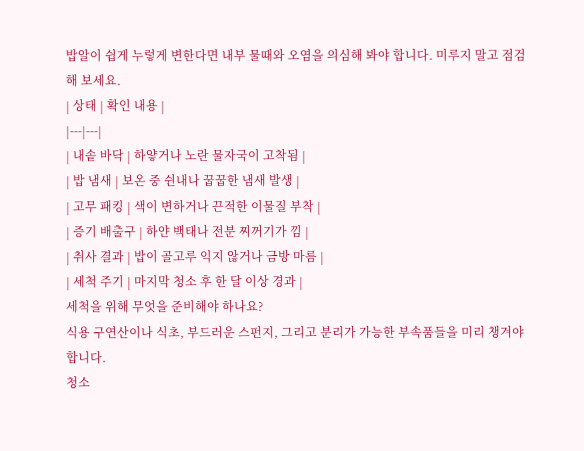밥알이 쉽게 누렇게 변한다면 내부 물때와 오염을 의심해 봐야 합니다. 미루지 말고 점검해 보세요.
| 상태 | 확인 내용 |
|---|---|
| 내솥 바닥 | 하얗거나 노란 물자국이 고착됨 |
| 밥 냄새 | 보온 중 쉰내나 꿉꿉한 냄새 발생 |
| 고무 패킹 | 색이 변하거나 끈적한 이물질 부착 |
| 증기 배출구 | 하얀 백태나 전분 찌꺼기가 낌 |
| 취사 결과 | 밥이 골고루 익지 않거나 금방 마름 |
| 세척 주기 | 마지막 청소 후 한 달 이상 경과 |
세척을 위해 무엇을 준비해야 하나요?
식용 구연산이나 식초, 부드러운 스펀지, 그리고 분리가 가능한 부속품들을 미리 챙겨야 합니다.
청소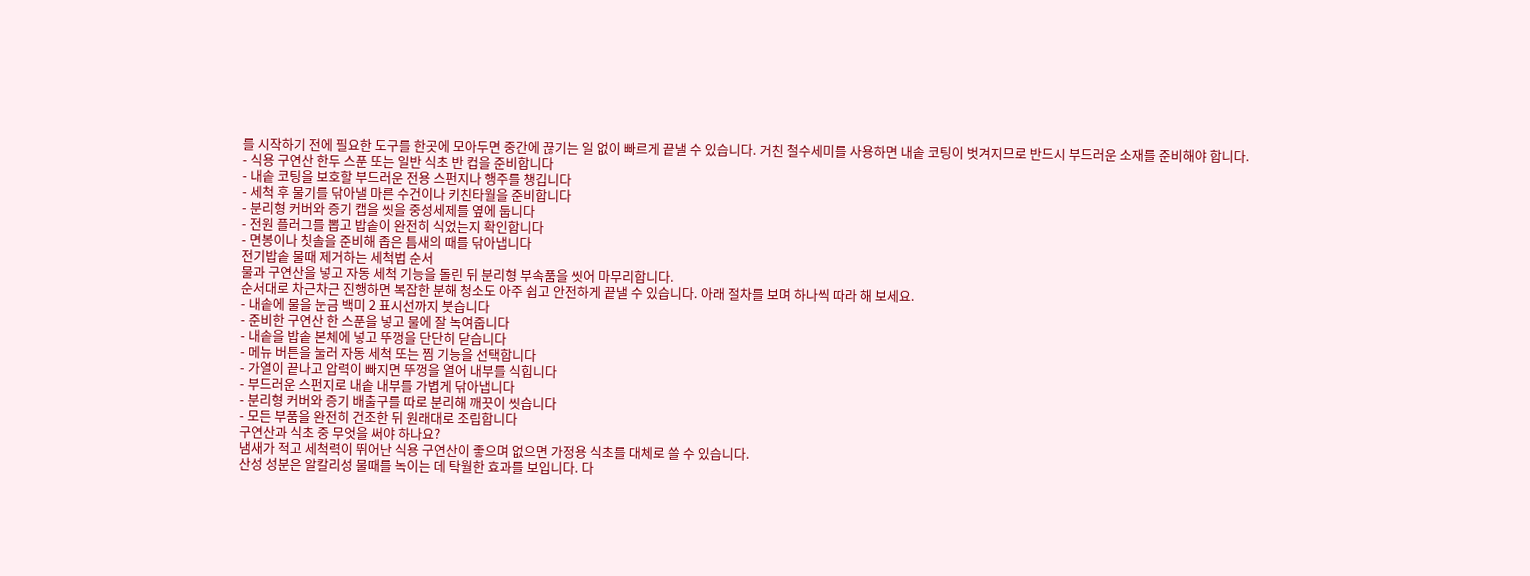를 시작하기 전에 필요한 도구를 한곳에 모아두면 중간에 끊기는 일 없이 빠르게 끝낼 수 있습니다. 거친 철수세미를 사용하면 내솥 코팅이 벗겨지므로 반드시 부드러운 소재를 준비해야 합니다.
- 식용 구연산 한두 스푼 또는 일반 식초 반 컵을 준비합니다
- 내솥 코팅을 보호할 부드러운 전용 스펀지나 행주를 챙깁니다
- 세척 후 물기를 닦아낼 마른 수건이나 키친타월을 준비합니다
- 분리형 커버와 증기 캡을 씻을 중성세제를 옆에 둡니다
- 전원 플러그를 뽑고 밥솥이 완전히 식었는지 확인합니다
- 면봉이나 칫솔을 준비해 좁은 틈새의 때를 닦아냅니다
전기밥솥 물때 제거하는 세척법 순서
물과 구연산을 넣고 자동 세척 기능을 돌린 뒤 분리형 부속품을 씻어 마무리합니다.
순서대로 차근차근 진행하면 복잡한 분해 청소도 아주 쉽고 안전하게 끝낼 수 있습니다. 아래 절차를 보며 하나씩 따라 해 보세요.
- 내솥에 물을 눈금 백미 2 표시선까지 붓습니다
- 준비한 구연산 한 스푼을 넣고 물에 잘 녹여줍니다
- 내솥을 밥솥 본체에 넣고 뚜껑을 단단히 닫습니다
- 메뉴 버튼을 눌러 자동 세척 또는 찜 기능을 선택합니다
- 가열이 끝나고 압력이 빠지면 뚜껑을 열어 내부를 식힙니다
- 부드러운 스펀지로 내솥 내부를 가볍게 닦아냅니다
- 분리형 커버와 증기 배출구를 따로 분리해 깨끗이 씻습니다
- 모든 부품을 완전히 건조한 뒤 원래대로 조립합니다
구연산과 식초 중 무엇을 써야 하나요?
냄새가 적고 세척력이 뛰어난 식용 구연산이 좋으며 없으면 가정용 식초를 대체로 쓸 수 있습니다.
산성 성분은 알칼리성 물때를 녹이는 데 탁월한 효과를 보입니다. 다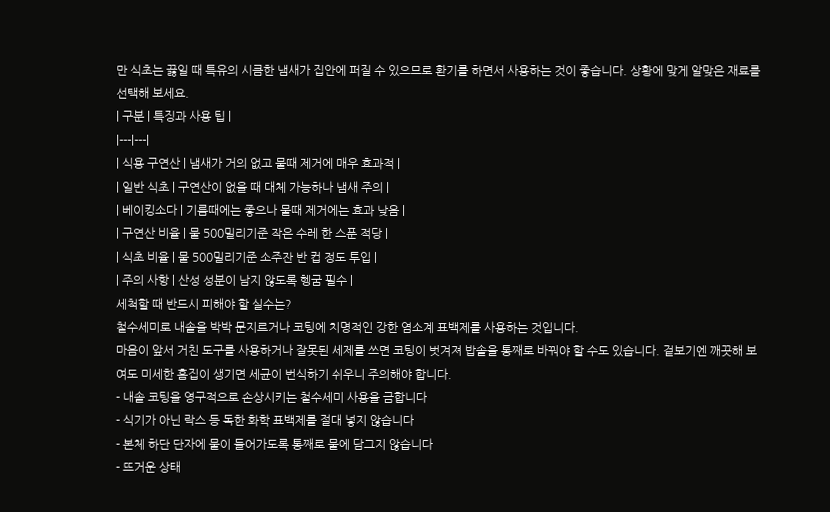만 식초는 끓일 때 특유의 시큼한 냄새가 집안에 퍼질 수 있으므로 환기를 하면서 사용하는 것이 좋습니다. 상황에 맞게 알맞은 재료를 선택해 보세요.
| 구분 | 특징과 사용 팁 |
|---|---|
| 식용 구연산 | 냄새가 거의 없고 물때 제거에 매우 효과적 |
| 일반 식초 | 구연산이 없을 때 대체 가능하나 냄새 주의 |
| 베이킹소다 | 기름때에는 좋으나 물때 제거에는 효과 낮음 |
| 구연산 비율 | 물 500밀리기준 작은 수레 한 스푼 적당 |
| 식초 비율 | 물 500밀리기준 소주잔 반 컵 정도 투입 |
| 주의 사항 | 산성 성분이 남지 않도록 헹굼 필수 |
세척할 때 반드시 피해야 할 실수는?
철수세미로 내솥을 박박 문지르거나 코팅에 치명적인 강한 염소계 표백제를 사용하는 것입니다.
마음이 앞서 거친 도구를 사용하거나 잘못된 세제를 쓰면 코팅이 벗겨져 밥솥을 통째로 바꿔야 할 수도 있습니다. 겉보기엔 깨끗해 보여도 미세한 흠집이 생기면 세균이 번식하기 쉬우니 주의해야 합니다.
- 내솥 코팅을 영구적으로 손상시키는 철수세미 사용을 금합니다
- 식기가 아닌 락스 등 독한 화학 표백제를 절대 넣지 않습니다
- 본체 하단 단자에 물이 들어가도록 통째로 물에 담그지 않습니다
- 뜨거운 상태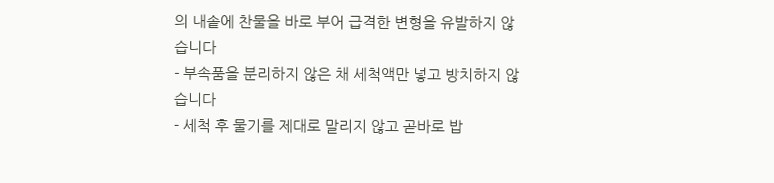의 내솥에 찬물을 바로 부어 급격한 변형을 유발하지 않습니다
- 부속품을 분리하지 않은 채 세척액만 넣고 방치하지 않습니다
- 세척 후 물기를 제대로 말리지 않고 곧바로 밥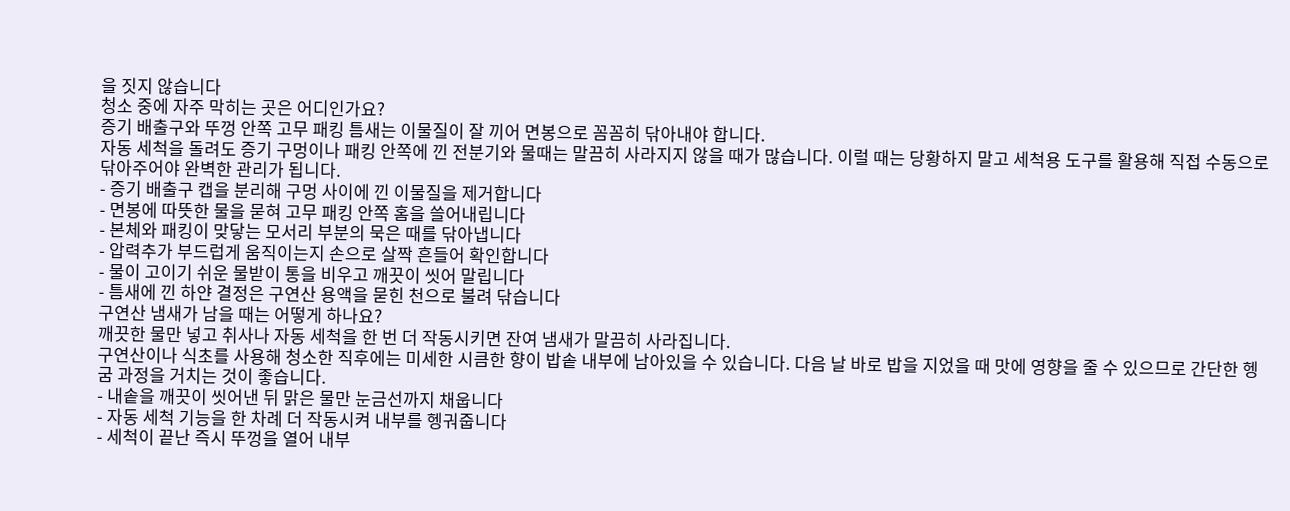을 짓지 않습니다
청소 중에 자주 막히는 곳은 어디인가요?
증기 배출구와 뚜껑 안쪽 고무 패킹 틈새는 이물질이 잘 끼어 면봉으로 꼼꼼히 닦아내야 합니다.
자동 세척을 돌려도 증기 구멍이나 패킹 안쪽에 낀 전분기와 물때는 말끔히 사라지지 않을 때가 많습니다. 이럴 때는 당황하지 말고 세척용 도구를 활용해 직접 수동으로 닦아주어야 완벽한 관리가 됩니다.
- 증기 배출구 캡을 분리해 구멍 사이에 낀 이물질을 제거합니다
- 면봉에 따뜻한 물을 묻혀 고무 패킹 안쪽 홈을 쓸어내립니다
- 본체와 패킹이 맞닿는 모서리 부분의 묵은 때를 닦아냅니다
- 압력추가 부드럽게 움직이는지 손으로 살짝 흔들어 확인합니다
- 물이 고이기 쉬운 물받이 통을 비우고 깨끗이 씻어 말립니다
- 틈새에 낀 하얀 결정은 구연산 용액을 묻힌 천으로 불려 닦습니다
구연산 냄새가 남을 때는 어떻게 하나요?
깨끗한 물만 넣고 취사나 자동 세척을 한 번 더 작동시키면 잔여 냄새가 말끔히 사라집니다.
구연산이나 식초를 사용해 청소한 직후에는 미세한 시큼한 향이 밥솥 내부에 남아있을 수 있습니다. 다음 날 바로 밥을 지었을 때 맛에 영향을 줄 수 있으므로 간단한 헹굼 과정을 거치는 것이 좋습니다.
- 내솥을 깨끗이 씻어낸 뒤 맑은 물만 눈금선까지 채웁니다
- 자동 세척 기능을 한 차례 더 작동시켜 내부를 헹궈줍니다
- 세척이 끝난 즉시 뚜껑을 열어 내부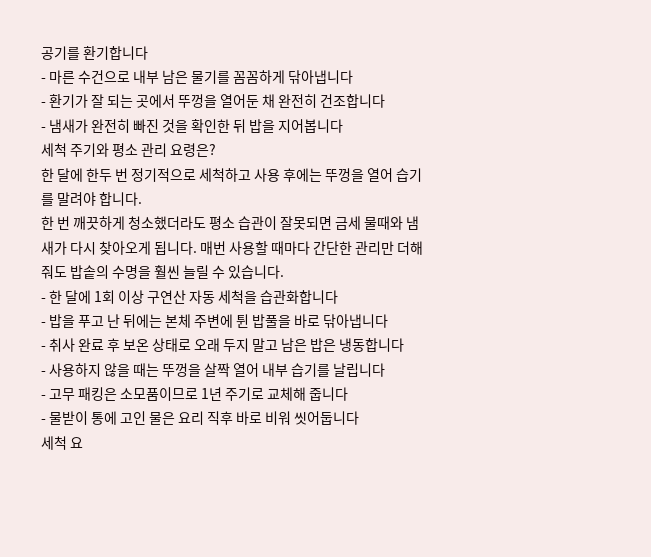공기를 환기합니다
- 마른 수건으로 내부 남은 물기를 꼼꼼하게 닦아냅니다
- 환기가 잘 되는 곳에서 뚜껑을 열어둔 채 완전히 건조합니다
- 냄새가 완전히 빠진 것을 확인한 뒤 밥을 지어봅니다
세척 주기와 평소 관리 요령은?
한 달에 한두 번 정기적으로 세척하고 사용 후에는 뚜껑을 열어 습기를 말려야 합니다.
한 번 깨끗하게 청소했더라도 평소 습관이 잘못되면 금세 물때와 냄새가 다시 찾아오게 됩니다. 매번 사용할 때마다 간단한 관리만 더해줘도 밥솥의 수명을 훨씬 늘릴 수 있습니다.
- 한 달에 1회 이상 구연산 자동 세척을 습관화합니다
- 밥을 푸고 난 뒤에는 본체 주변에 튄 밥풀을 바로 닦아냅니다
- 취사 완료 후 보온 상태로 오래 두지 말고 남은 밥은 냉동합니다
- 사용하지 않을 때는 뚜껑을 살짝 열어 내부 습기를 날립니다
- 고무 패킹은 소모품이므로 1년 주기로 교체해 줍니다
- 물받이 통에 고인 물은 요리 직후 바로 비워 씻어둡니다
세척 요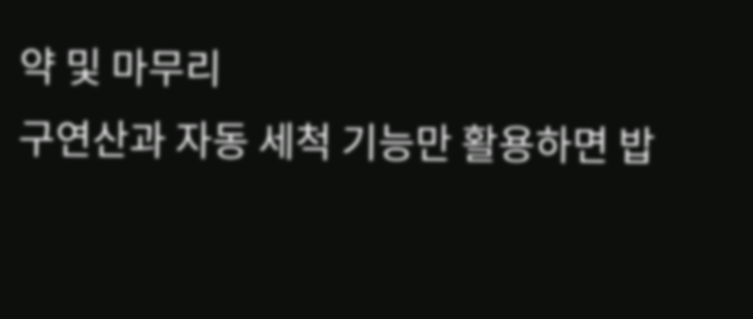약 및 마무리
구연산과 자동 세척 기능만 활용하면 밥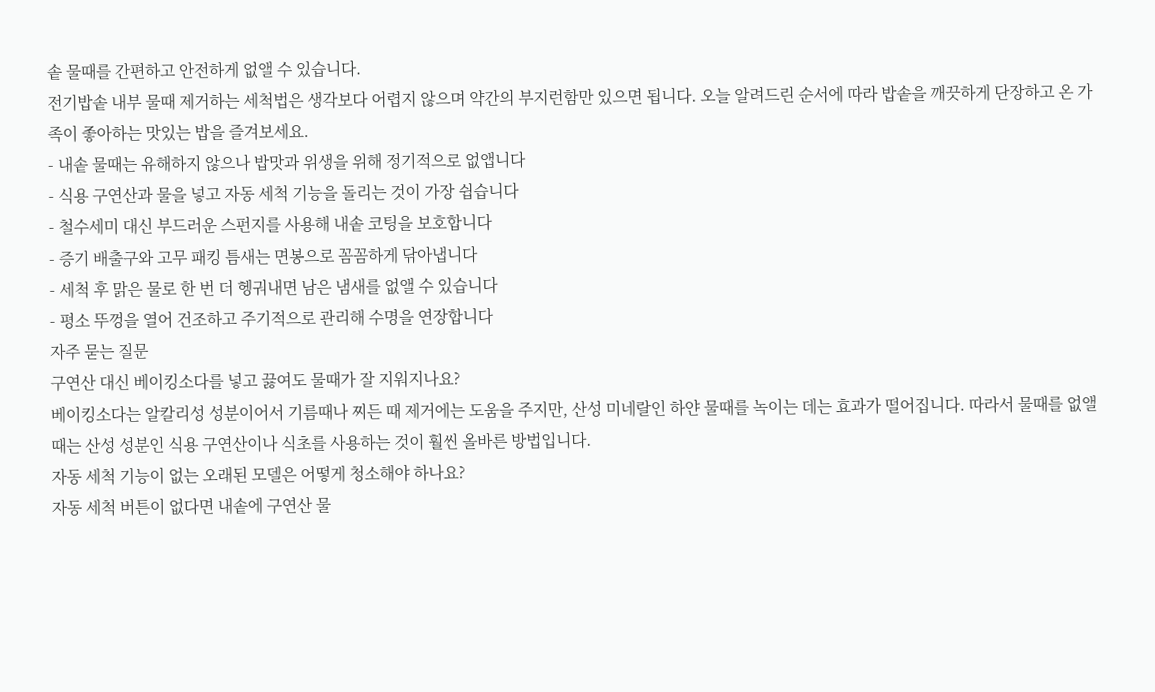솥 물때를 간편하고 안전하게 없앨 수 있습니다.
전기밥솥 내부 물때 제거하는 세척법은 생각보다 어렵지 않으며 약간의 부지런함만 있으면 됩니다. 오늘 알려드린 순서에 따라 밥솥을 깨끗하게 단장하고 온 가족이 좋아하는 맛있는 밥을 즐겨보세요.
- 내솥 물때는 유해하지 않으나 밥맛과 위생을 위해 정기적으로 없앱니다
- 식용 구연산과 물을 넣고 자동 세척 기능을 돌리는 것이 가장 쉽습니다
- 철수세미 대신 부드러운 스펀지를 사용해 내솥 코팅을 보호합니다
- 증기 배출구와 고무 패킹 틈새는 면봉으로 꼼꼼하게 닦아냅니다
- 세척 후 맑은 물로 한 번 더 헹궈내면 남은 냄새를 없앨 수 있습니다
- 평소 뚜껑을 열어 건조하고 주기적으로 관리해 수명을 연장합니다
자주 묻는 질문
구연산 대신 베이킹소다를 넣고 끓여도 물때가 잘 지워지나요?
베이킹소다는 알칼리성 성분이어서 기름때나 찌든 때 제거에는 도움을 주지만, 산성 미네랄인 하얀 물때를 녹이는 데는 효과가 떨어집니다. 따라서 물때를 없앨 때는 산성 성분인 식용 구연산이나 식초를 사용하는 것이 훨씬 올바른 방법입니다.
자동 세척 기능이 없는 오래된 모델은 어떻게 청소해야 하나요?
자동 세척 버튼이 없다면 내솥에 구연산 물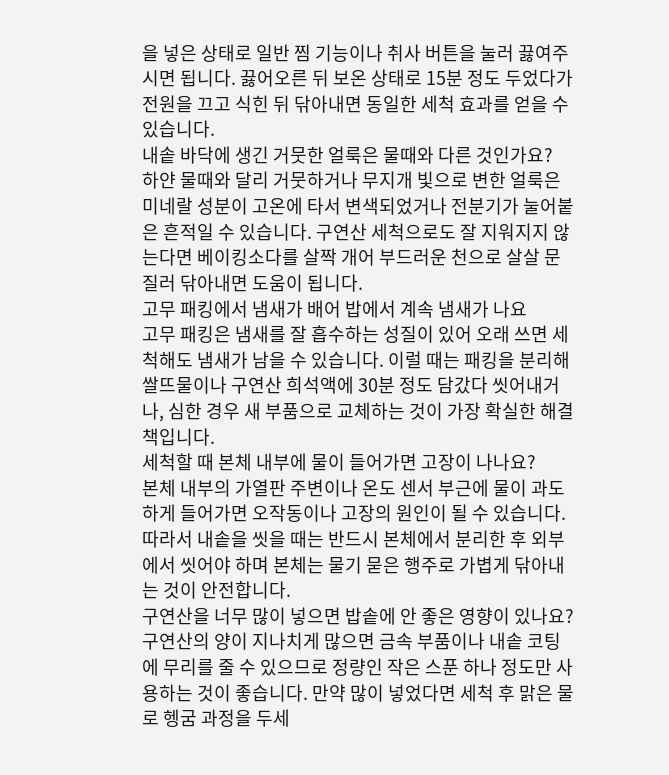을 넣은 상태로 일반 찜 기능이나 취사 버튼을 눌러 끓여주시면 됩니다. 끓어오른 뒤 보온 상태로 15분 정도 두었다가 전원을 끄고 식힌 뒤 닦아내면 동일한 세척 효과를 얻을 수 있습니다.
내솥 바닥에 생긴 거뭇한 얼룩은 물때와 다른 것인가요?
하얀 물때와 달리 거뭇하거나 무지개 빛으로 변한 얼룩은 미네랄 성분이 고온에 타서 변색되었거나 전분기가 눌어붙은 흔적일 수 있습니다. 구연산 세척으로도 잘 지워지지 않는다면 베이킹소다를 살짝 개어 부드러운 천으로 살살 문질러 닦아내면 도움이 됩니다.
고무 패킹에서 냄새가 배어 밥에서 계속 냄새가 나요
고무 패킹은 냄새를 잘 흡수하는 성질이 있어 오래 쓰면 세척해도 냄새가 남을 수 있습니다. 이럴 때는 패킹을 분리해 쌀뜨물이나 구연산 희석액에 30분 정도 담갔다 씻어내거나, 심한 경우 새 부품으로 교체하는 것이 가장 확실한 해결책입니다.
세척할 때 본체 내부에 물이 들어가면 고장이 나나요?
본체 내부의 가열판 주변이나 온도 센서 부근에 물이 과도하게 들어가면 오작동이나 고장의 원인이 될 수 있습니다. 따라서 내솥을 씻을 때는 반드시 본체에서 분리한 후 외부에서 씻어야 하며 본체는 물기 묻은 행주로 가볍게 닦아내는 것이 안전합니다.
구연산을 너무 많이 넣으면 밥솥에 안 좋은 영향이 있나요?
구연산의 양이 지나치게 많으면 금속 부품이나 내솥 코팅에 무리를 줄 수 있으므로 정량인 작은 스푼 하나 정도만 사용하는 것이 좋습니다. 만약 많이 넣었다면 세척 후 맑은 물로 헹굼 과정을 두세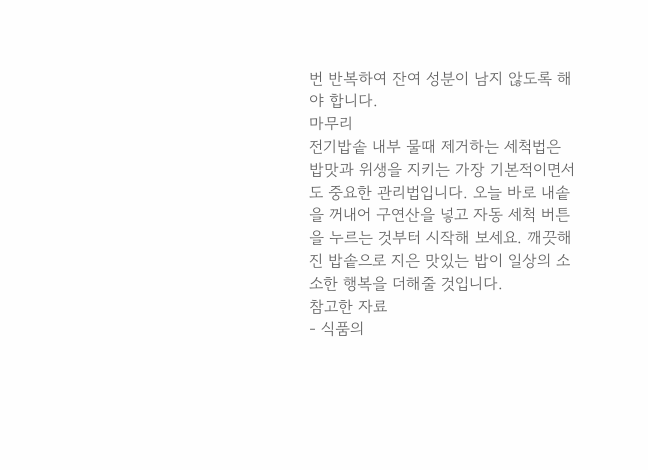번 반복하여 잔여 성분이 남지 않도록 해야 합니다.
마무리
전기밥솥 내부 물때 제거하는 세척법은 밥맛과 위생을 지키는 가장 기본적이면서도 중요한 관리법입니다. 오늘 바로 내솥을 꺼내어 구연산을 넣고 자동 세척 버튼을 누르는 것부터 시작해 보세요. 깨끗해진 밥솥으로 지은 맛있는 밥이 일상의 소소한 행복을 더해줄 것입니다.
참고한 자료
- 식품의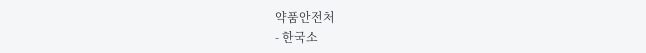약품안전처
- 한국소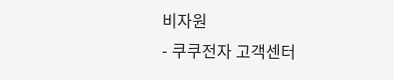비자원
- 쿠쿠전자 고객센터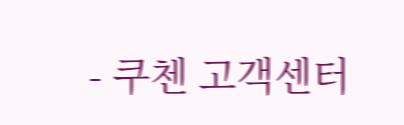- 쿠첸 고객센터